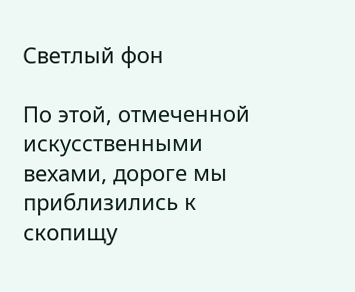Светлый фон

По этой, отмеченной искусственными вехами, дороге мы приблизились к скопищу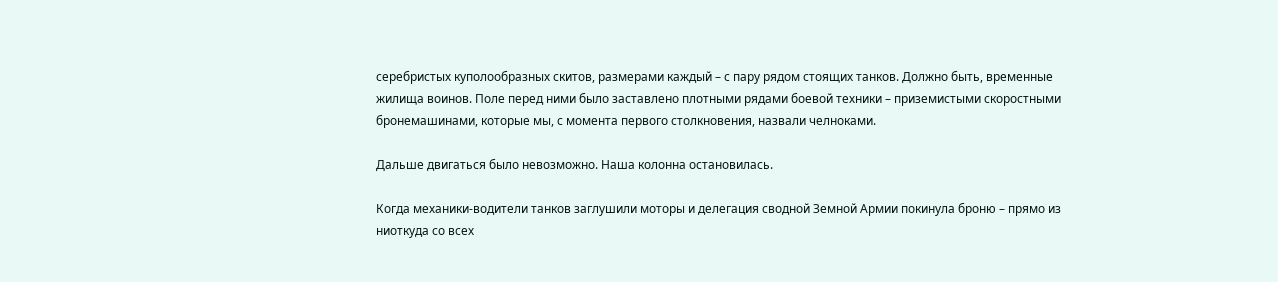серебристых куполообразных скитов, размерами каждый – с пару рядом стоящих танков. Должно быть, временные жилища воинов. Поле перед ними было заставлено плотными рядами боевой техники – приземистыми скоростными бронемашинами, которые мы, с момента первого столкновения, назвали челноками.

Дальше двигаться было невозможно. Наша колонна остановилась.

Когда механики-водители танков заглушили моторы и делегация сводной Земной Армии покинула броню – прямо из ниоткуда со всех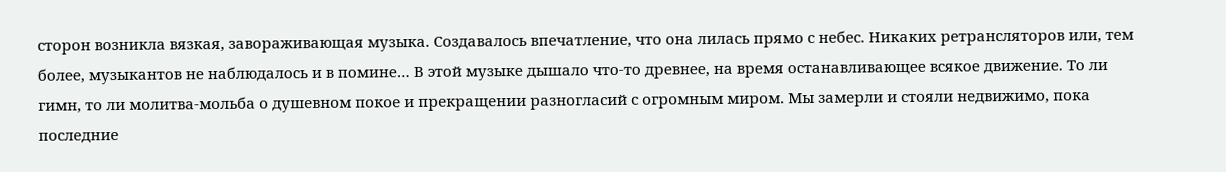сторон возникла вязкая, завораживающая музыка. Создавалось впечатление, что она лилась прямо с небес. Никаких ретрансляторов или, тем более, музыкантов не наблюдалось и в помине… В этой музыке дышало что-то древнее, на время останавливающее всякое движение. То ли гимн, то ли молитва-мольба о душевном покое и прекращении разногласий с огромным миром. Мы замерли и стояли недвижимо, пока последние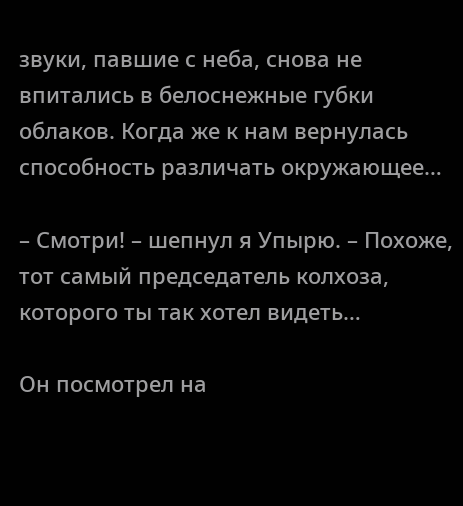звуки, павшие с неба, снова не впитались в белоснежные губки облаков. Когда же к нам вернулась способность различать окружающее…

– Смотри! – шепнул я Упырю. – Похоже, тот самый председатель колхоза, которого ты так хотел видеть…

Он посмотрел на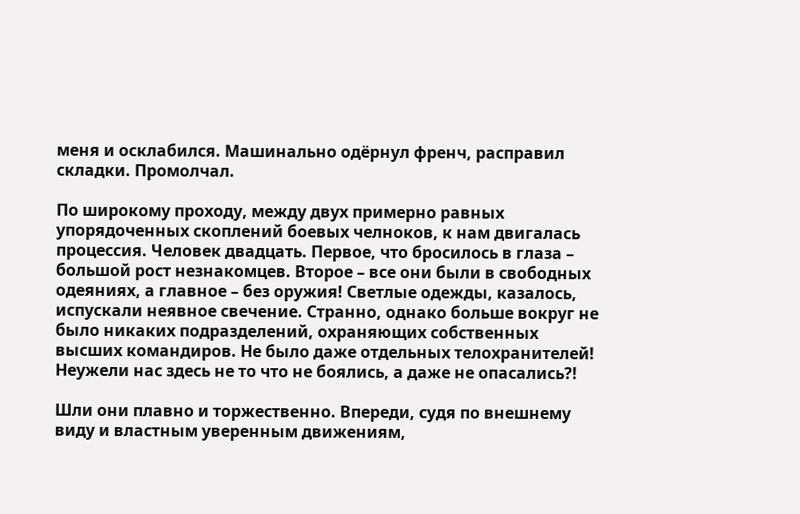меня и осклабился. Машинально одёрнул френч, расправил складки. Промолчал.

По широкому проходу, между двух примерно равных упорядоченных скоплений боевых челноков, к нам двигалась процессия. Человек двадцать. Первое, что бросилось в глаза – большой рост незнакомцев. Второе – все они были в свободных одеяниях, а главное – без оружия! Светлые одежды, казалось, испускали неявное свечение. Странно, однако больше вокруг не было никаких подразделений, охраняющих собственных высших командиров. Не было даже отдельных телохранителей! Неужели нас здесь не то что не боялись, а даже не опасались?!

Шли они плавно и торжественно. Впереди, судя по внешнему виду и властным уверенным движениям,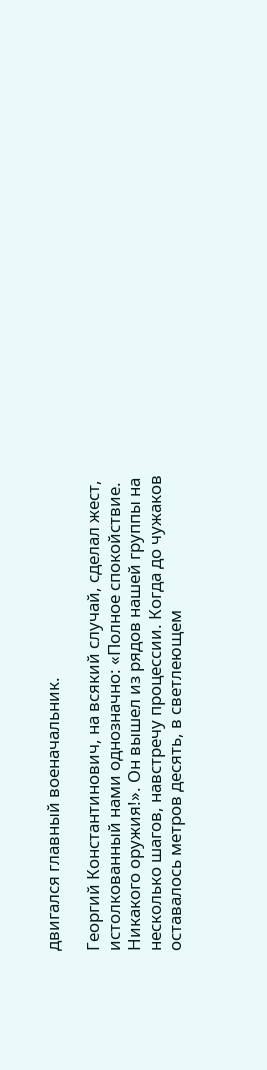двигался главный военачальник.

Георгий Константинович, на всякий случай, сделал жест, истолкованный нами однозначно: «Полное спокойствие. Никакого оружия!». Он вышел из рядов нашей группы на несколько шагов, навстречу процессии. Когда до чужаков оставалось метров десять, в светлеющем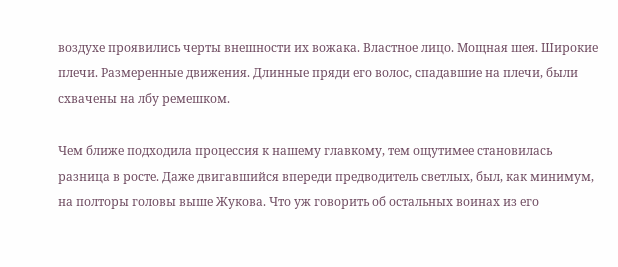воздухе проявились черты внешности их вожака. Властное лицо. Мощная шея. Широкие плечи. Размеренные движения. Длинные пряди его волос, спадавшие на плечи, были схвачены на лбу ремешком.

Чем ближе подходила процессия к нашему главкому, тем ощутимее становилась разница в росте. Даже двигавшийся впереди предводитель светлых, был, как минимум, на полторы головы выше Жукова. Что уж говорить об остальных воинах из его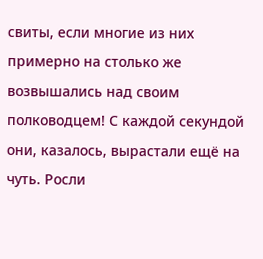свиты, если многие из них примерно на столько же возвышались над своим полководцем! С каждой секундой они, казалось, вырастали ещё на чуть. Росли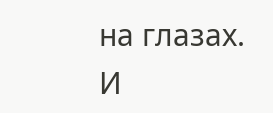на глазах. И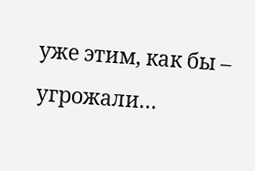уже этим, как бы – угрожали…